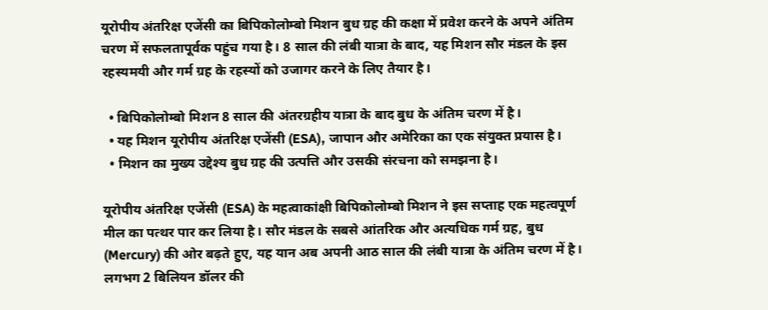यूरोपीय अंतरिक्ष एजेंसी का बिपिकोलोम्बो मिशन बुध ग्रह की कक्षा में प्रवेश करने के अपने अंतिम चरण में सफलतापूर्वक पहुंच गया है। 8 साल की लंबी यात्रा के बाद, यह मिशन सौर मंडल के इस रहस्यमयी और गर्म ग्रह के रहस्यों को उजागर करने के लिए तैयार है।

  • बिपिकोलोम्बो मिशन 8 साल की अंतरग्रहीय यात्रा के बाद बुध के अंतिम चरण में है।
  • यह मिशन यूरोपीय अंतरिक्ष एजेंसी (ESA), जापान और अमेरिका का एक संयुक्त प्रयास है।
  • मिशन का मुख्य उद्देश्य बुध ग्रह की उत्पत्ति और उसकी संरचना को समझना है।

यूरोपीय अंतरिक्ष एजेंसी (ESA) के महत्वाकांक्षी बिपिकोलोम्बो मिशन ने इस सप्ताह एक महत्वपूर्ण मील का पत्थर पार कर लिया है। सौर मंडल के सबसे आंतरिक और अत्यधिक गर्म ग्रह, बुध (Mercury) की ओर बढ़ते हुए, यह यान अब अपनी आठ साल की लंबी यात्रा के अंतिम चरण में है। लगभग 2 बिलियन डॉलर की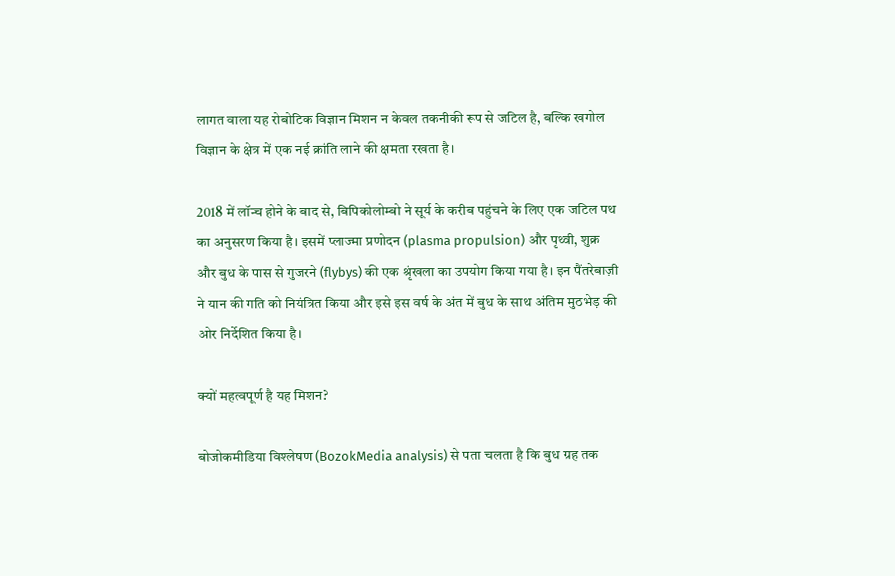लागत वाला यह रोबोटिक विज्ञान मिशन न केवल तकनीकी रूप से जटिल है, बल्कि खगोल विज्ञान के क्षेत्र में एक नई क्रांति लाने की क्षमता रखता है।

2018 में लॉन्च होने के बाद से, बिपिकोलोम्बो ने सूर्य के करीब पहुंचने के लिए एक जटिल पथ का अनुसरण किया है। इसमें प्लाज्मा प्रणोदन (plasma propulsion) और पृथ्वी, शुक्र और बुध के पास से गुजरने (flybys) की एक श्रृंखला का उपयोग किया गया है। इन पैंतरेबाज़ी ने यान की गति को नियंत्रित किया और इसे इस वर्ष के अंत में बुध के साथ अंतिम मुठभेड़ की ओर निर्देशित किया है।

क्यों महत्वपूर्ण है यह मिशन?

बोजोकमीडिया विश्लेषण (BozokMedia analysis) से पता चलता है कि बुध ग्रह तक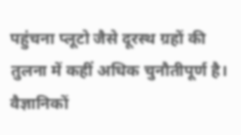पहुंचना प्लूटो जैसे दूरस्थ ग्रहों की तुलना में कहीं अधिक चुनौतीपूर्ण है। वैज्ञानिकों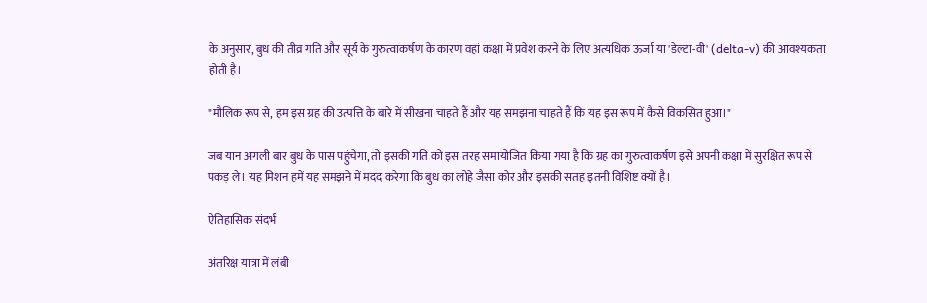के अनुसार, बुध की तीव्र गति और सूर्य के गुरुत्वाकर्षण के कारण वहां कक्षा में प्रवेश करने के लिए अत्यधिक ऊर्जा या 'डेल्टा-वी' (delta-v) की आवश्यकता होती है।

"मौलिक रूप से, हम इस ग्रह की उत्पत्ति के बारे में सीखना चाहते हैं और यह समझना चाहते हैं कि यह इस रूप में कैसे विकसित हुआ।"

जब यान अगली बार बुध के पास पहुंचेगा, तो इसकी गति को इस तरह समायोजित किया गया है कि ग्रह का गुरुत्वाकर्षण इसे अपनी कक्षा में सुरक्षित रूप से पकड़ ले। यह मिशन हमें यह समझने में मदद करेगा कि बुध का लोहे जैसा कोर और इसकी सतह इतनी विशिष्ट क्यों है।

ऐतिहासिक संदर्भ

अंतरिक्ष यात्रा में लंबी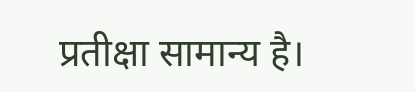प्रतीक्षा सामान्य है।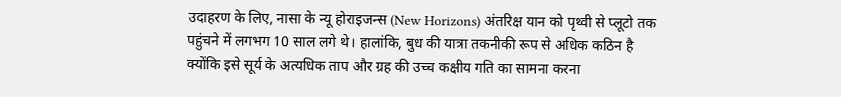उदाहरण के लिए, नासा के न्यू होराइजन्स (New Horizons) अंतरिक्ष यान को पृथ्वी से प्लूटो तक पहुंचने में लगभग 10 साल लगे थे। हालांकि, बुध की यात्रा तकनीकी रूप से अधिक कठिन है क्योंकि इसे सूर्य के अत्यधिक ताप और ग्रह की उच्च कक्षीय गति का सामना करना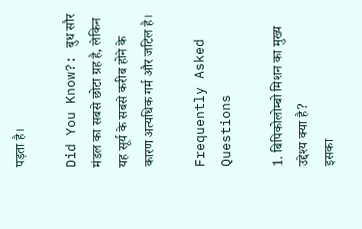पड़ता है।

Did You Know?: बुध सौर मंडल का सबसे छोटा ग्रह है, लेकिन यह सूर्य के सबसे करीब होने के कारण अत्यधिक गर्म और जटिल है।

Frequently Asked Questions

1. बिपिकोलोम्बो मिशन का मुख्य उद्देश्य क्या है?
इसका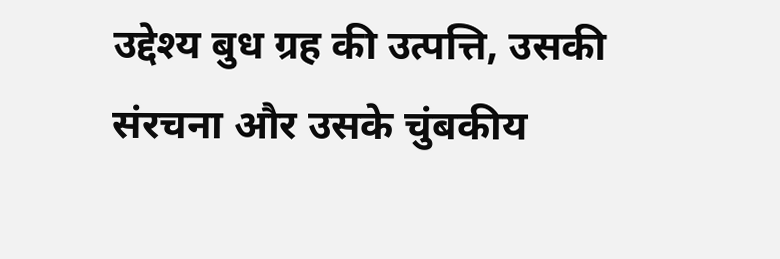उद्देश्य बुध ग्रह की उत्पत्ति, उसकी संरचना और उसके चुंबकीय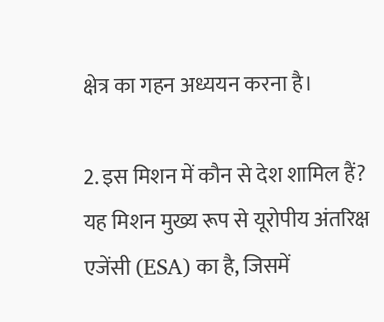क्षेत्र का गहन अध्ययन करना है।

2. इस मिशन में कौन से देश शामिल हैं?
यह मिशन मुख्य रूप से यूरोपीय अंतरिक्ष एजेंसी (ESA) का है, जिसमें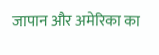जापान और अमेरिका का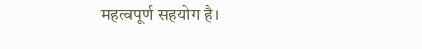महत्वपूर्ण सहयोग है।